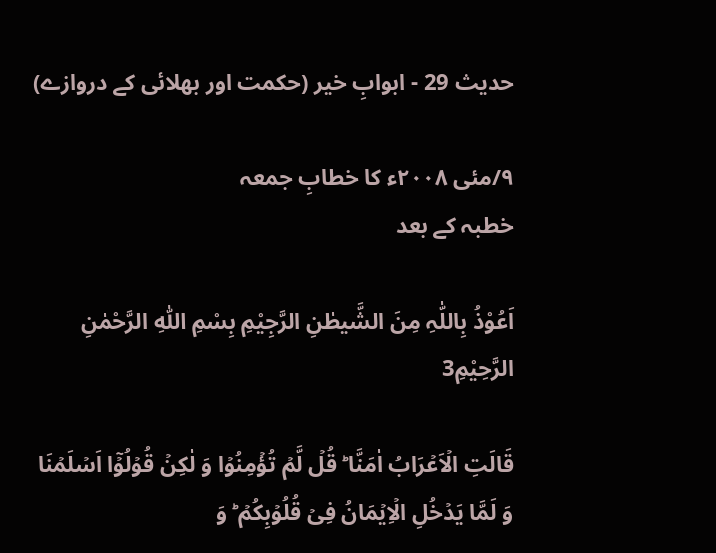حدیث 29 - ابوابِ خیر (حکمت اور بھلائی کے دروازے)

۹/مئی ۲۰۰۸ء کا خطابِ جمعہ
خطبہ کے بعد

اَعُوْذُ بِاللّٰہِ مِنَ الشَّیطٰنِ الرَّجِیْمِ بِسْمِ اللّٰہِ الرَّحْمٰنِ الرَّحِیْمِ3

قَالَتِ الۡاَعۡرَابُ اٰمَنَّا ؕ قُلۡ لَّمۡ تُؤۡمِنُوۡا وَ لٰکِنۡ قُوۡلُوۡۤا اَسۡلَمۡنَا وَ لَمَّا یَدۡخُلِ الۡاِیۡمَانُ فِیۡ قُلُوۡبِکُمۡ ؕ وَ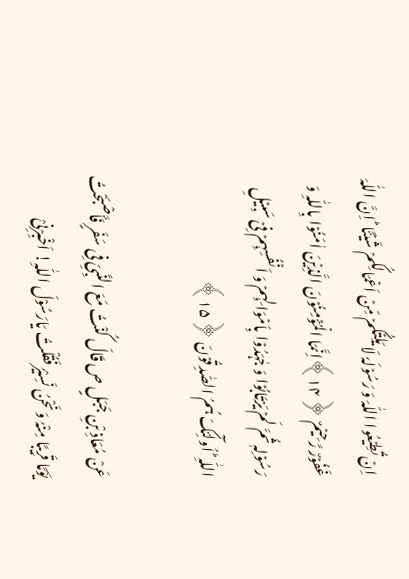اِنۡ تُطِیۡعُوا اللّٰہَ وَ رَسُوۡلَہٗ لَا یَلِتۡکُمۡ مِّنۡ اَعۡمَالِکُمۡ شَیۡئًا ؕ اِنَّ اللّٰہَ غَفُوۡرٌ رَّحِیۡمٌ ﴿۱۴﴾اِنَّمَا الۡمُؤۡمِنُوۡنَ الَّذِیۡنَ اٰمَنُوۡا بِاللّٰہِ وَ رَسُوۡلِہٖ ثُمَّ لَمۡ یَرۡتَابُوۡا وَ جٰہَدُوۡا بِاَمۡوَالِہِمۡ وَ اَنۡفُسِہِمۡ فِیۡ سَبِیۡلِ اللّٰہِ ؕ اُولٰٓئِکَ ہُمُ الصّٰدِقُوۡنَ ﴿۱۵﴾

عَنْ مُعَاذِ بْنِ جَبَلٍ ص قَالَ کُنْتُ مَعَ النَّبِیِّ فِی سَفَرٍ فَأَصْبَحْتُ یَوْمًا قَرِیبًا مِنْہُ وَنَحْنُ نَسِیْرُ فَقُلْتُ یَارَسُوْلَ اللّٰہِ! اَخْبِرْنِیْ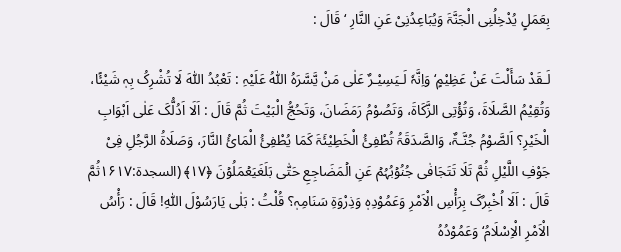بِعَمَلٍ یُدْخِلُنِی الْجَنَّۃَ وَیُبَاعِدُنِیْ عَنِ النَّارِ ‘ قَالَ :

لَـقَدْ سَأَلْتَ عَنْ عَظِیْمٍ‘ وَاِنَّہٗ لَـیَسِیْـرٌ عَلٰی مَنْ یَّسَّرَہُ اللّٰہُ عَلَیْہِ : تَعْبُدُ اللّٰہَ لَا تُشْرِکُ بِہٖ شَیْئًا، وَتُقِیْمُ الصَّلَاۃَ، وَتُؤْتِی الزَّکَاۃَ، وَتَصُوْمُ رَمَضَانَ، وَتَحُجُّ الْبَیْتَ ثُمَّ قَالَ : اَلَا اَدُلُّکَ عَلٰی اَبْوَابِ الْخَیْرِ؟ اَلصَّوْمُ جُنَّـۃٌ، وَالصَّدَقَۃُ تُطْفِیُٔ الْخَطِیْئَۃَ کَمَا یُطْفِیُٔ الْمَائُ النَّارَ، وَصَلَاۃُ الرَّجُلِ فِیْ جَوْفِ اللَّیْلِ ثُمَّ تَلَا تَتَجَافٰی جُنُوۡبُہُمۡ عَنِ الۡمَضَاجِعِ حَتّٰی بَلَغَیَعۡمَلُوۡنَ ﴿۱۷﴾ (السجدۃ:۱۶۱۷ثُمَّ قَالَ : اَلَا اُخْبِرُکَ بِرَأْسِ الْاَمْرِ وَعَمُوْدِہٖ وَذِرْوَۃِ سَنَامِہٖ؟ قُلْتُ : بَلٰی یَارَسُوْلَ اللّٰہِ! قَالَ : رَأْسُ الْاَمْرِ الْاِسْلَامُ‘ وَعَمُوْدُہُ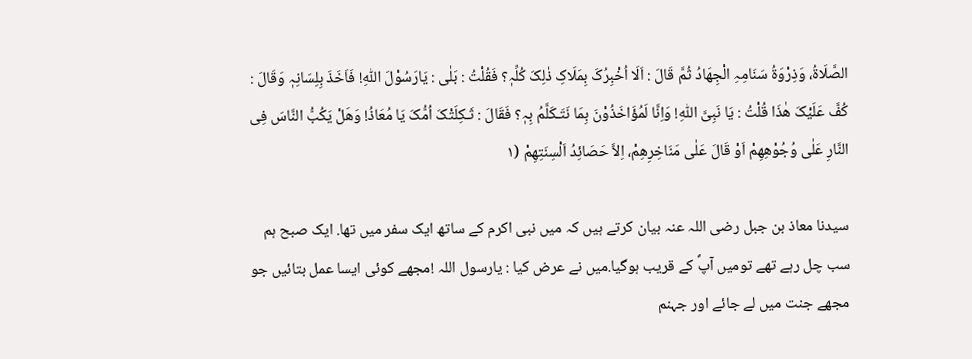الصَّلَاۃُ، وَذِرْوَۃُ سَنَامِہِ الْجِھَادُ ثُمَّ قَالَ : اَلَا اُخْبِرُکَ بِمَلَاکِ ذٰلِکَ کُلِّہٖ؟ فَقُلْتُ : بَلٰی : یَارَسُوْلَ اللّٰہِ! فَاَخَذَ بِلِسَانِہٖ وَقَالَ : کُفَّ عَلَیْکَ ھٰذَا قُلْتُ : یَا نَبِیَّ اللّٰہِ! وَاِنَّا لَمُؤَاخَذُوْنَ بِمَا نَتَـکَلَّمُ بِہٖ؟ فَقَالَ : ثَـکِلَتْکَ اُمُّکَ یَا مُعَاذُ! وَھَلْ یَکُبُّ النَّاسَ فِی النَّارِ عَلٰی وُجُوْھِھِمْ اَوْ قَالَ عَلٰی مَنَاخِرِھِمْ، اِلاَّ حَصَائِدُ اَلْسِنَتِھِمْ (۱

سیدنا معاذ بن جبل رضی اللہ عنہ بیان کرتے ہیں کہ میں نبی اکرم کے ساتھ ایک سفر میں تھا. ایک صبح ہم سب چل رہے تھے تومیں آپؐ کے قریب ہوگیا.میں نے عرض کیا : یارسول اللہ !مجھے کوئی ایسا عمل بتائیں جو مجھے جنت میں لے جائے اور جہنم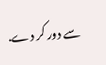سے دور کر دے.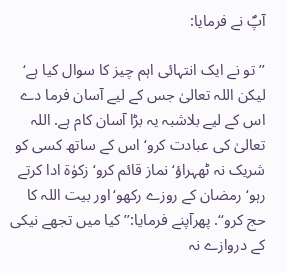آپؐ نے فرمایا:

’’تو نے ایک انتہائی اہم چیز کا سوال کیا ہے‘ لیکن اللہ تعالیٰ جس کے لیے آسان فرما دے اس کے لیے بلاشبہ یہ بڑا آسان کام ہے. اللہ تعالیٰ کی عبادت کرو‘اس کے ساتھ کسی کو شریک نہ ٹھہراؤ‘ نماز قائم کرو‘ زکوٰۃ ادا کرتے رہو‘ رمضان کے روزے رکھو‘اور بیت اللہ کا حج کرو‘‘. پھرآپنے فرمایا:’’کیا میں تجھے نیکی کے دروازے نہ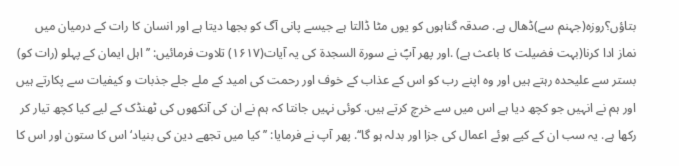بتاؤں؟روزہ(جہنم سے)ڈھال ہے. صدقہ گناہوں کو یوں مٹا ڈالتا ہے جیسے پانی آگ کو بجھا دیتا ہے اور انسان کا رات کے درمیان میں نماز ادا کرنا(بہت فضیلت کا باعث ہے) .اور پھر آپؐ نے سورۃ السجدۃ کی یہ آیات(۱۶۱۷) تلاوت فرمائیں: ’’اہل ایمان کے پہلو (رات کو) بستر سے علیحدہ رہتے ہیں اور وہ اپنے رب کو اس کے عذاب کے خوف اور رحمت کی امید کے ملے جلے جذبات و کیفیات سے پکارتے ہیں اور ہم نے انہیں جو کچھ دیا ہے اس میں سے خرچ کرتے ہیں. کوئی نہیں جانتا کہ ہم نے ان کی آنکھوں کی ٹھنڈک کے لیے کیا کچھ تیار کر رکھا ہے. یہ سب ان کے کیے ہوئے اعمال کی جزا اور بدلہ ہو گا‘‘. پھر آپ نے فرمایا: ’’کیا میں تجھے دین کی بنیاد‘ اس کا ستون اور اس کا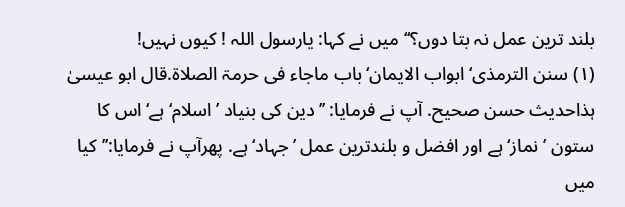بلند ترین عمل نہ بتا دوں؟‘‘ میں نے کہا: یارسول اللہ ! کیوں نہیں!
(۱) سنن الترمذی‘ ابواب الایمان‘باب ماجاء فی حرمۃ الصلاۃ.قال ابو عیسیٰ ہذاحدیث حسن صحیح. آپ نے فرمایا: ’’دین کی بنیاد ’اسلام‘ ہے‘ اس کا ستون ’نماز‘ ہے اور افضل و بلندترین عمل ’جہاد‘ ہے. پھرآپ نے فرمایا:’’کیا میں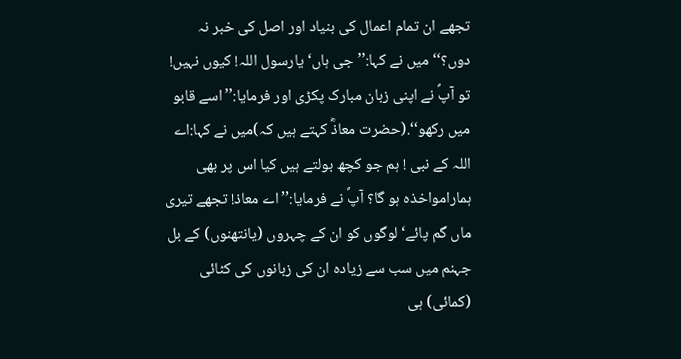تجھے ان تمام اعمال کی بنیاد اور اصل کی خبر نہ دوں؟‘‘ میں نے کہا:’’جی ہاں‘ یارسول اللہ! کیوں نہیں! تو آپؐ نے اپنی زبان مبارک پکڑی اور فرمایا:’’اسے قابو میں رکھو‘‘.(حضرت معاذؓ کہتے ہیں کہ)میں نے کہا:اے اللہ کے نبی ! ہم جو کچھ بولتے ہیں کیا اس پر بھی ہمارامواخذہ ہو گا؟ آپؐ نے فرمایا:’’اے معاذ! تجھے تیری ماں گم پائے‘ لوگوں کو ان کے چہروں (یانتھنوں) کے بل جہنم میں سب سے زیادہ ان کی زبانوں کی کٹائی (کمائی) ہی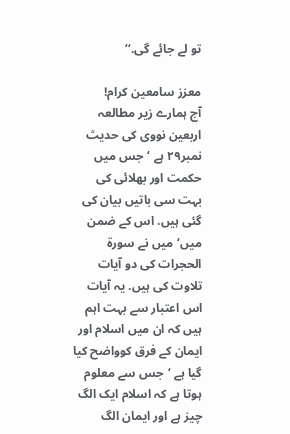تو لے جائے گی.‘‘

معزز سامعین کرام!
آج ہمارے زیر مطالعہ اربعین نووی کی حدیث نمبر۲۹ ہے ‘جس میں حکمت اور بھلائی کی بہت سی باتیں بیان کی گئی ہیں. اس کے ضمن میں‘میں نے سورۃ الحجرات کی دو آیات تلاوت کی ہیں. یہ آیات اس اعتبار سے بہت اہم ہیں کہ ان میں اسلام اور ایمان کے فرق کوواضح کیا گیا ہے ‘جس سے معلوم ہوتا ہے کہ اسلام ایک الگ چیز ہے اور ایمان الگ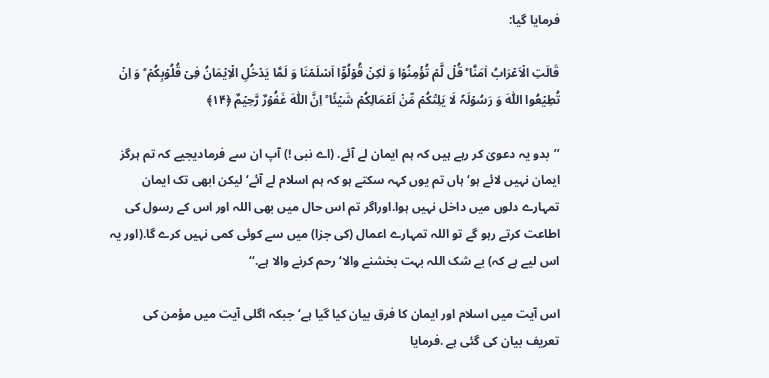فرمایا گیا:

قَالَتِ الۡاَعۡرَابُ اٰمَنَّا ؕ قُلۡ لَّمۡ تُؤۡمِنُوۡا وَ لٰکِنۡ قُوۡلُوۡۤا اَسۡلَمۡنَا وَ لَمَّا یَدۡخُلِ الۡاِیۡمَانُ فِیۡ قُلُوۡبِکُمۡ ؕ وَ اِنۡ تُطِیۡعُوا اللّٰہَ وَ رَسُوۡلَہٗ لَا یَلِتۡکُمۡ مِّنۡ اَعۡمَالِکُمۡ شَیۡئًا ؕ اِنَّ اللّٰہَ غَفُوۡرٌ رَّحِیۡمٌ ﴿۱۴﴾

’’بدو یہ دعویٰ کر رہے ہیں کہ ہم ایمان لے آئے. (اے نبی !) آپ ان سے فرمادیجیے کہ تم ہرگز ایمان نہیں لائے ہو‘ ہاں تم یوں کہہ سکتے ہو کہ ہم اسلام لے آئے‘ لیکن ابھی تک ایمان تمہارے دلوں میں داخل نہیں ہوا.اوراگر تم اس حال میں بھی اللہ اور اس کے رسول کی اطاعت کرتے رہو گے تو اللہ تمہارے اعمال (کی جزا) میں سے کوئی کمی نہیں کرے گا.(اور یہ اس لیے ہے کہ) بے شک اللہ بہت بخشنے والا‘ رحم کرنے والا ہے.‘‘

اس آیت میں اسلام اور ایمان کا فرق بیان کیا گیا ہے‘جبکہ اگلی آیت میں مؤمن کی
تعریف بیان کی گئی ہے .فرمایا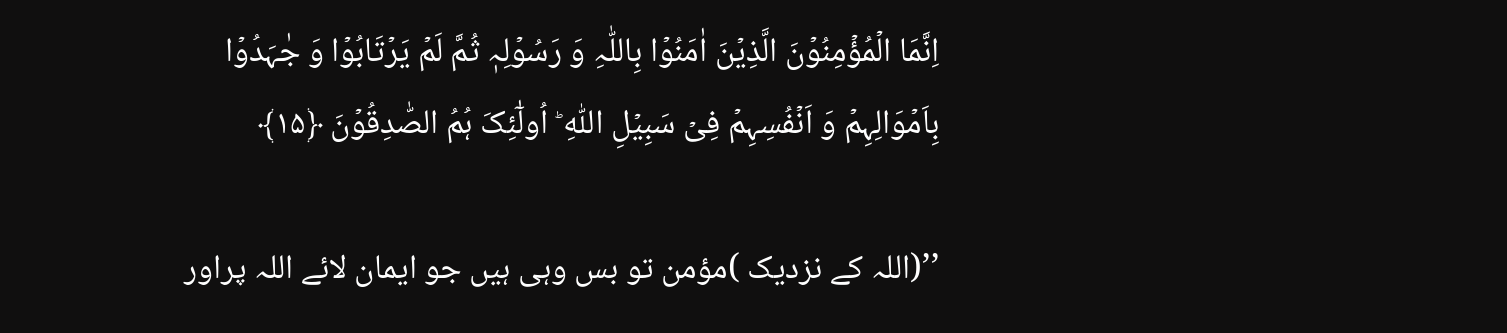اِنَّمَا الۡمُؤۡمِنُوۡنَ الَّذِیۡنَ اٰمَنُوۡا بِاللّٰہِ وَ رَسُوۡلِہٖ ثُمَّ لَمۡ یَرۡتَابُوۡا وَ جٰہَدُوۡا بِاَمۡوَالِہِمۡ وَ اَنۡفُسِہِمۡ فِیۡ سَبِیۡلِ اللّٰہِ ؕ اُولٰٓئِکَ ہُمُ الصّٰدِقُوۡنَ ﴿۱۵﴾

’’(اللہ کے نزدیک )مؤمن تو بس وہی ہیں جو ایمان لائے اللہ پراور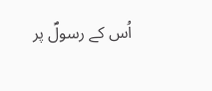اُس کے رسولؐ پر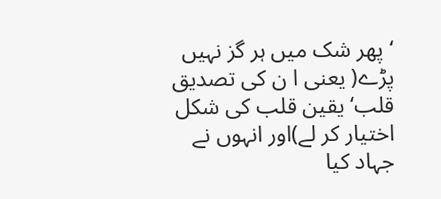‘پھر شک میں ہر گز نہیں پڑے( یعنی ا ن کی تصدیق قلب‘ یقین قلب کی شکل اختیار کر لے)اور انہوں نے جہاد کیا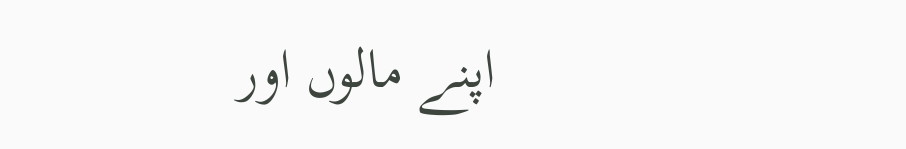اپنے مالوں اور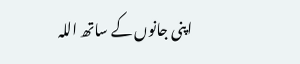اپنی جانوں کے ساتھ اللہ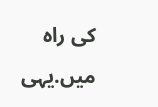کی راہ میں.یہی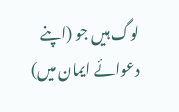لوگ ہیں جو (اپنے دعوائے ایمان میں)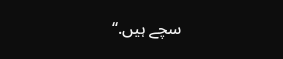سچے ہیں.‘‘